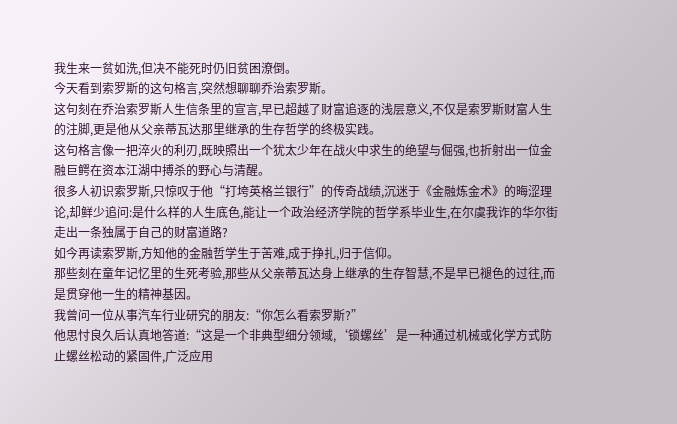我生来一贫如洗,但决不能死时仍旧贫困潦倒。
今天看到索罗斯的这句格言,突然想聊聊乔治索罗斯。
这句刻在乔治索罗斯人生信条里的宣言,早已超越了财富追逐的浅层意义,不仅是索罗斯财富人生的注脚,更是他从父亲蒂瓦达那里继承的生存哲学的终极实践。
这句格言像一把淬火的利刃,既映照出一个犹太少年在战火中求生的绝望与倔强,也折射出一位金融巨鳄在资本江湖中搏杀的野心与清醒。
很多人初识索罗斯,只惊叹于他“打垮英格兰银行”的传奇战绩,沉迷于《金融炼金术》的晦涩理论,却鲜少追问:是什么样的人生底色,能让一个政治经济学院的哲学系毕业生,在尔虞我诈的华尔街走出一条独属于自己的财富道路?
如今再读索罗斯,方知他的金融哲学生于苦难,成于挣扎,归于信仰。
那些刻在童年记忆里的生死考验,那些从父亲蒂瓦达身上继承的生存智慧,不是早已褪色的过往,而是贯穿他一生的精神基因。
我曾问一位从事汽车行业研究的朋友:“你怎么看索罗斯?”
他思忖良久后认真地答道:“这是一个非典型细分领域,‘锁螺丝’是一种通过机械或化学方式防止螺丝松动的紧固件,广泛应用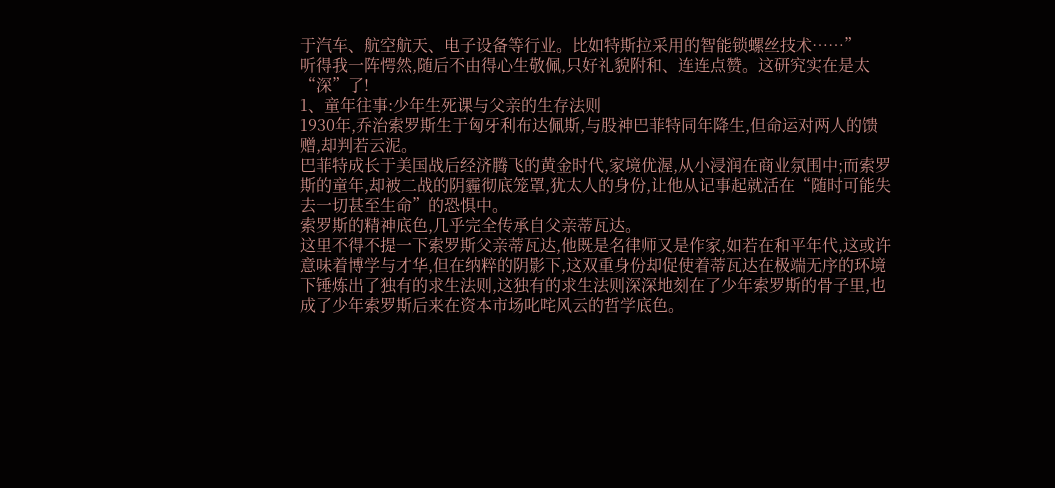于汽车、航空航天、电子设备等行业。比如特斯拉采用的智能锁螺丝技术……”
听得我一阵愕然,随后不由得心生敬佩,只好礼貌附和、连连点赞。这研究实在是太“深”了!
1、童年往事:少年生死课与父亲的生存法则
1930年,乔治索罗斯生于匈牙利布达佩斯,与股神巴菲特同年降生,但命运对两人的馈赠,却判若云泥。
巴菲特成长于美国战后经济腾飞的黄金时代,家境优渥,从小浸润在商业氛围中;而索罗斯的童年,却被二战的阴霾彻底笼罩,犹太人的身份,让他从记事起就活在“随时可能失去一切甚至生命”的恐惧中。
索罗斯的精神底色,几乎完全传承自父亲蒂瓦达。
这里不得不提一下索罗斯父亲蒂瓦达,他既是名律师又是作家,如若在和平年代,这或许意味着博学与才华,但在纳粹的阴影下,这双重身份却促使着蒂瓦达在极端无序的环境下锤炼出了独有的求生法则,这独有的求生法则深深地刻在了少年索罗斯的骨子里,也成了少年索罗斯后来在资本市场叱咤风云的哲学底色。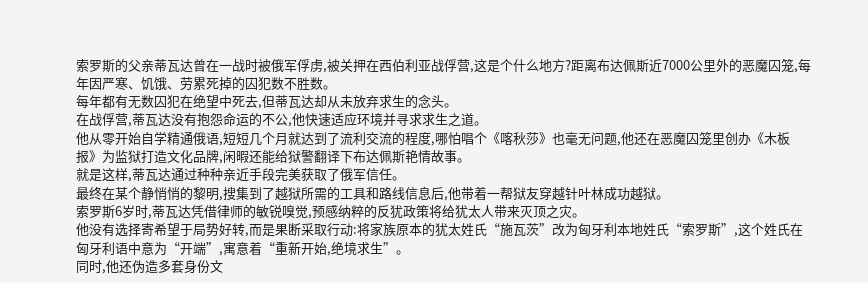索罗斯的父亲蒂瓦达曾在一战时被俄军俘虏,被关押在西伯利亚战俘营,这是个什么地方?距离布达佩斯近7000公里外的恶魔囚笼,每年因严寒、饥饿、劳累死掉的囚犯数不胜数。
每年都有无数囚犯在绝望中死去,但蒂瓦达却从未放弃求生的念头。
在战俘营,蒂瓦达没有抱怨命运的不公,他快速适应环境并寻求求生之道。
他从零开始自学精通俄语,短短几个月就达到了流利交流的程度,哪怕唱个《喀秋莎》也毫无问题,他还在恶魔囚笼里创办《木板报》为监狱打造文化品牌,闲暇还能给狱警翻译下布达佩斯艳情故事。
就是这样,蒂瓦达通过种种亲近手段完美获取了俄军信任。
最终在某个静悄悄的黎明,搜集到了越狱所需的工具和路线信息后,他带着一帮狱友穿越针叶林成功越狱。
索罗斯6岁时,蒂瓦达凭借律师的敏锐嗅觉,预感纳粹的反犹政策将给犹太人带来灭顶之灾。
他没有选择寄希望于局势好转,而是果断采取行动:将家族原本的犹太姓氏“施瓦茨”改为匈牙利本地姓氏“索罗斯”,这个姓氏在匈牙利语中意为“开端”,寓意着“重新开始,绝境求生”。
同时,他还伪造多套身份文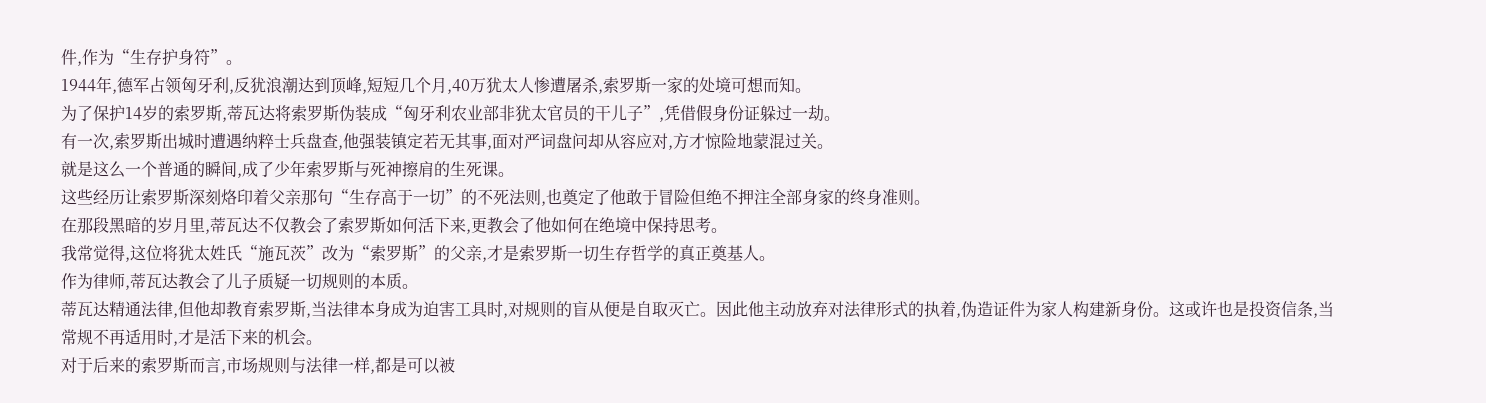件,作为“生存护身符”。
1944年,德军占领匈牙利,反犹浪潮达到顶峰,短短几个月,40万犹太人惨遭屠杀,索罗斯一家的处境可想而知。
为了保护14岁的索罗斯,蒂瓦达将索罗斯伪装成“匈牙利农业部非犹太官员的干儿子”,凭借假身份证躲过一劫。
有一次,索罗斯出城时遭遇纳粹士兵盘查,他强装镇定若无其事,面对严词盘问却从容应对,方才惊险地蒙混过关。
就是这么一个普通的瞬间,成了少年索罗斯与死神擦肩的生死课。
这些经历让索罗斯深刻烙印着父亲那句“生存高于一切”的不死法则,也奠定了他敢于冒险但绝不押注全部身家的终身准则。
在那段黑暗的岁月里,蒂瓦达不仅教会了索罗斯如何活下来,更教会了他如何在绝境中保持思考。
我常觉得,这位将犹太姓氏“施瓦茨”改为“索罗斯”的父亲,才是索罗斯一切生存哲学的真正奠基人。
作为律师,蒂瓦达教会了儿子质疑一切规则的本质。
蒂瓦达精通法律,但他却教育索罗斯,当法律本身成为迫害工具时,对规则的盲从便是自取灭亡。因此他主动放弃对法律形式的执着,伪造证件为家人构建新身份。这或许也是投资信条,当常规不再适用时,才是活下来的机会。
对于后来的索罗斯而言,市场规则与法律一样,都是可以被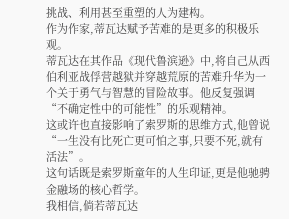挑战、利用甚至重塑的人为建构。
作为作家,蒂瓦达赋予苦难的是更多的积极乐观。
蒂瓦达在其作品《现代鲁滨逊》中,将自己从西伯利亚战俘营越狱并穿越荒原的苦难升华为一个关于勇气与智慧的冒险故事。他反复强调“不确定性中的可能性”的乐观精神。
这或许也直接影响了索罗斯的思维方式,他曾说“一生没有比死亡更可怕之事,只要不死,就有活法”。
这句话既是索罗斯童年的人生印证,更是他驰骋金融场的核心哲学。
我相信,倘若蒂瓦达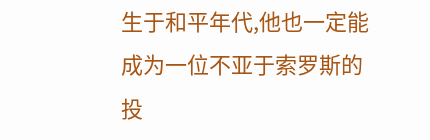生于和平年代,他也一定能成为一位不亚于索罗斯的投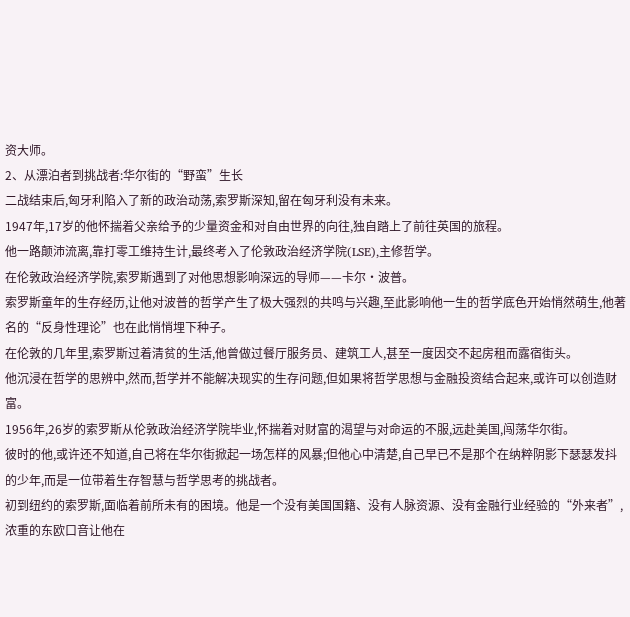资大师。
2、从漂泊者到挑战者:华尔街的“野蛮”生长
二战结束后,匈牙利陷入了新的政治动荡,索罗斯深知,留在匈牙利没有未来。
1947年,17岁的他怀揣着父亲给予的少量资金和对自由世界的向往,独自踏上了前往英国的旅程。
他一路颠沛流离,靠打零工维持生计,最终考入了伦敦政治经济学院(LSE),主修哲学。
在伦敦政治经济学院,索罗斯遇到了对他思想影响深远的导师——卡尔・波普。
索罗斯童年的生存经历,让他对波普的哲学产生了极大强烈的共鸣与兴趣,至此影响他一生的哲学底色开始悄然萌生,他著名的“反身性理论”也在此悄悄埋下种子。
在伦敦的几年里,索罗斯过着清贫的生活,他曾做过餐厅服务员、建筑工人,甚至一度因交不起房租而露宿街头。
他沉浸在哲学的思辨中,然而,哲学并不能解决现实的生存问题,但如果将哲学思想与金融投资结合起来,或许可以创造财富。
1956年,26岁的索罗斯从伦敦政治经济学院毕业,怀揣着对财富的渴望与对命运的不服,远赴美国,闯荡华尔街。
彼时的他,或许还不知道,自己将在华尔街掀起一场怎样的风暴;但他心中清楚,自己早已不是那个在纳粹阴影下瑟瑟发抖的少年,而是一位带着生存智慧与哲学思考的挑战者。
初到纽约的索罗斯,面临着前所未有的困境。他是一个没有美国国籍、没有人脉资源、没有金融行业经验的“外来者”,浓重的东欧口音让他在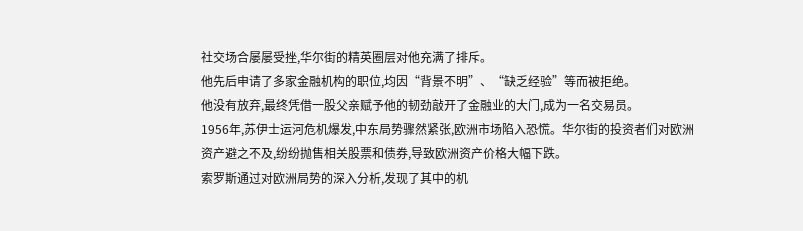社交场合屡屡受挫,华尔街的精英圈层对他充满了排斥。
他先后申请了多家金融机构的职位,均因“背景不明”、“缺乏经验”等而被拒绝。
他没有放弃,最终凭借一股父亲赋予他的韧劲敲开了金融业的大门,成为一名交易员。
1956年,苏伊士运河危机爆发,中东局势骤然紧张,欧洲市场陷入恐慌。华尔街的投资者们对欧洲资产避之不及,纷纷抛售相关股票和债券,导致欧洲资产价格大幅下跌。
索罗斯通过对欧洲局势的深入分析,发现了其中的机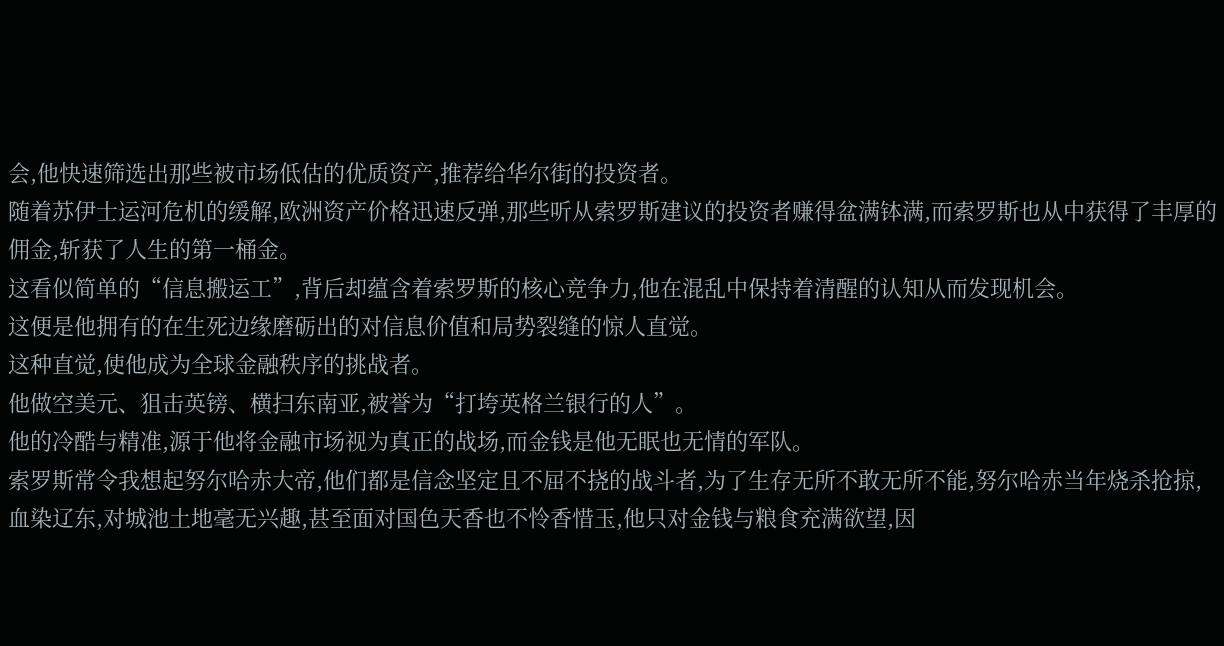会,他快速筛选出那些被市场低估的优质资产,推荐给华尔街的投资者。
随着苏伊士运河危机的缓解,欧洲资产价格迅速反弹,那些听从索罗斯建议的投资者赚得盆满钵满,而索罗斯也从中获得了丰厚的佣金,斩获了人生的第一桶金。
这看似简单的“信息搬运工”,背后却蕴含着索罗斯的核心竞争力,他在混乱中保持着清醒的认知从而发现机会。
这便是他拥有的在生死边缘磨砺出的对信息价值和局势裂缝的惊人直觉。
这种直觉,使他成为全球金融秩序的挑战者。
他做空美元、狙击英镑、横扫东南亚,被誉为“打垮英格兰银行的人”。
他的冷酷与精准,源于他将金融市场视为真正的战场,而金钱是他无眠也无情的军队。
索罗斯常令我想起努尔哈赤大帝,他们都是信念坚定且不屈不挠的战斗者,为了生存无所不敢无所不能,努尔哈赤当年烧杀抢掠,血染辽东,对城池土地毫无兴趣,甚至面对国色天香也不怜香惜玉,他只对金钱与粮食充满欲望,因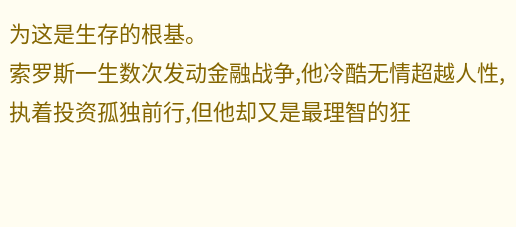为这是生存的根基。
索罗斯一生数次发动金融战争,他冷酷无情超越人性,执着投资孤独前行,但他却又是最理智的狂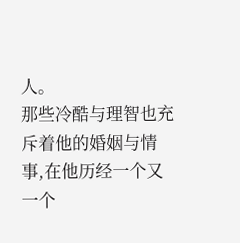人。
那些冷酷与理智也充斥着他的婚姻与情事,在他历经一个又一个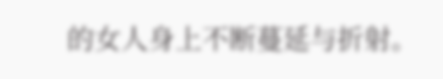的女人身上不断蔓延与折射。